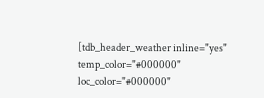[tdb_header_weather inline="yes" temp_color="#000000" loc_color="#000000"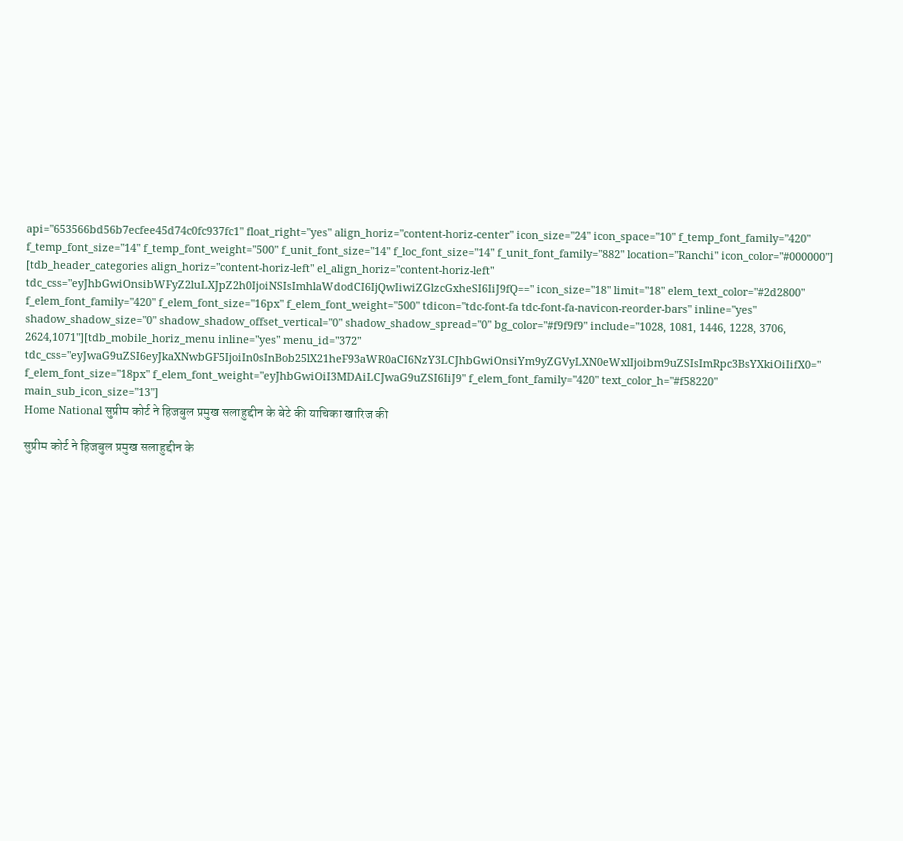api="653566bd56b7ecfee45d74c0fc937fc1" float_right="yes" align_horiz="content-horiz-center" icon_size="24" icon_space="10" f_temp_font_family="420" f_temp_font_size="14" f_temp_font_weight="500" f_unit_font_size="14" f_loc_font_size="14" f_unit_font_family="882" location="Ranchi" icon_color="#000000"]
[tdb_header_categories align_horiz="content-horiz-left" el_align_horiz="content-horiz-left" tdc_css="eyJhbGwiOnsibWFyZ2luLXJpZ2h0IjoiNSIsImhlaWdodCI6IjQwIiwiZGlzcGxheSI6IiJ9fQ==" icon_size="18" limit="18" elem_text_color="#2d2800" f_elem_font_family="420" f_elem_font_size="16px" f_elem_font_weight="500" tdicon="tdc-font-fa tdc-font-fa-navicon-reorder-bars" inline="yes" shadow_shadow_size="0" shadow_shadow_offset_vertical="0" shadow_shadow_spread="0" bg_color="#f9f9f9" include="1028, 1081, 1446, 1228, 3706, 2624,1071"][tdb_mobile_horiz_menu inline="yes" menu_id="372" tdc_css="eyJwaG9uZSI6eyJkaXNwbGF5IjoiIn0sInBob25lX21heF93aWR0aCI6NzY3LCJhbGwiOnsiYm9yZGVyLXN0eWxlIjoibm9uZSIsImRpc3BsYXkiOiIifX0=" f_elem_font_size="18px" f_elem_font_weight="eyJhbGwiOiI3MDAiLCJwaG9uZSI6IiJ9" f_elem_font_family="420" text_color_h="#f58220" main_sub_icon_size="13"]
Home National सुप्रीम कोर्ट ने हिजबुल प्रमुख सलाहुद्दीन के बेटे की याचिका खारिज की

सुप्रीम कोर्ट ने हिजबुल प्रमुख सलाहुद्दीन के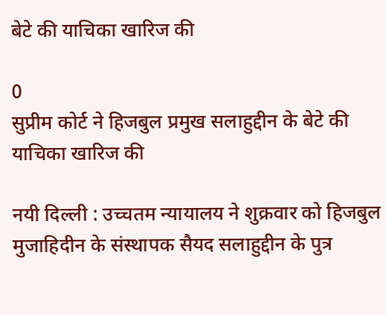बेटे की याचिका खारिज की

0
सुप्रीम कोर्ट ने हिजबुल प्रमुख सलाहुद्दीन के बेटे की याचिका खारिज की

नयी दिल्ली : उच्चतम न्यायालय ने शुक्रवार को हिजबुल मुजाहिदीन के संस्थापक सैयद सलाहुद्दीन के पुत्र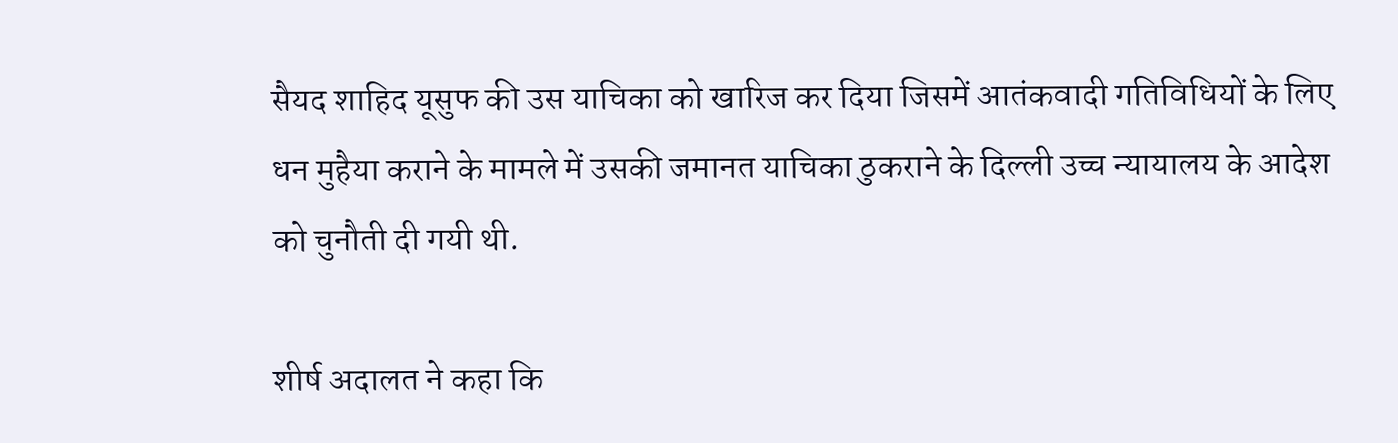सैयद शाहिद यूसुफ की उस याचिका को खारिज कर दिया जिसमें आतंकवादी गतिविधियों के लिए धन मुहैया कराने के मामले में उसकी जमानत याचिका ठुकराने के दिल्ली उच्च न्यायालय के आदेश को चुनौती दी गयी थी.

शीर्ष अदालत ने कहा कि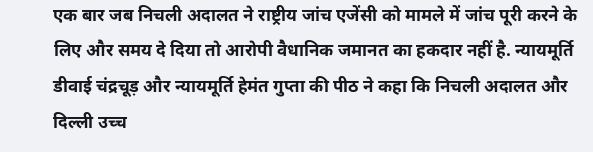एक बार जब निचली अदालत ने राष्ट्रीय जांच एजेंसी को मामले में जांच पूरी करने के लिए और समय दे दिया तो आरोपी वैधानिक जमानत का हकदार नहीं है. न्यायमूर्ति डीवाई चंद्रचूड़ और न्यायमूर्ति हेमंत गुप्ता की पीठ ने कहा कि निचली अदालत और दिल्ली उच्च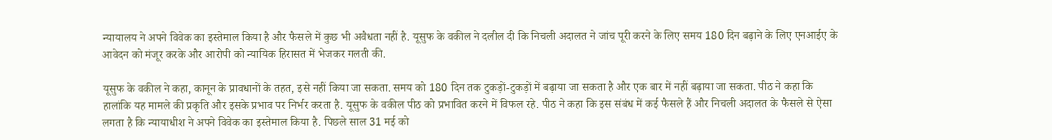न्यायालय ने अपने विवेक का इस्तेमाल किया है और फैसले में कुछ भी अवैधता नहीं है. यूसुफ के वकील ने दलील दी कि निचली अदालत ने जांच पूरी करने के लिए समय 180 दिन बढ़ाने के लिए एनआईए के आवेदन को मंजूर करके और आरोपी को न्यायिक हिरासत में भेजकर गलती की.

यूसुफ के वकील ने कहा, कानून के प्रावधानों के तहत, इसे नहीं किया जा सकता. समय को 180 दिन तक टुकड़ों-टुकड़ों में बढ़ाया जा सकता है और एक बार में नहीं बढ़ाया जा सकता. पीठ ने कहा कि हालांकि यह मामले की प्रकृति और इसके प्रभाव पर निर्भर करता है. यूसुफ के वकील पीठ को प्रभावित करने में विफल रहे. पीठ ने कहा कि इस संबंध में कई फैसले हैं और निचली अदालत के फैसले से ऐसा लगता है कि न्यायाधीश ने अपने विवेक का इस्तेमाल किया है. पिछले साल 31 मई को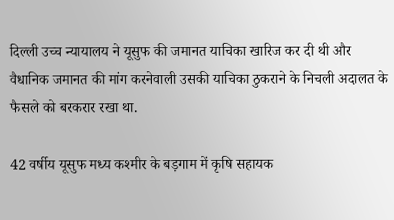दिल्ली उच्च न्यायालय ने यूसुफ की जमानत याचिका खारिज कर दी थी और वैधानिक जमानत की मांग करनेवाली उसकी याचिका ठुकराने के निचली अदालत के फैसले को बरकरार रखा था.

42 वर्षीय यूसुफ मध्य कश्मीर के बड़गाम में कृषि सहायक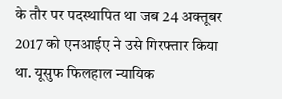के तौर पर पदस्थापित था जब 24 अक्तूबर 2017 को एनआईए ने उसे गिरफ्तार किया था. यूसुफ फिलहाल न्यायिक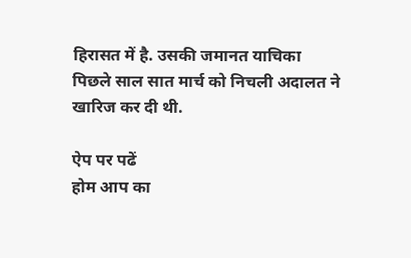हिरासत में है. उसकी जमानत याचिका पिछले साल सात मार्च को निचली अदालत ने खारिज कर दी थी.

ऐप पर पढें
होम आप का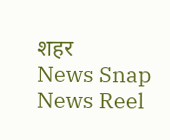शहर
News Snap News Reel